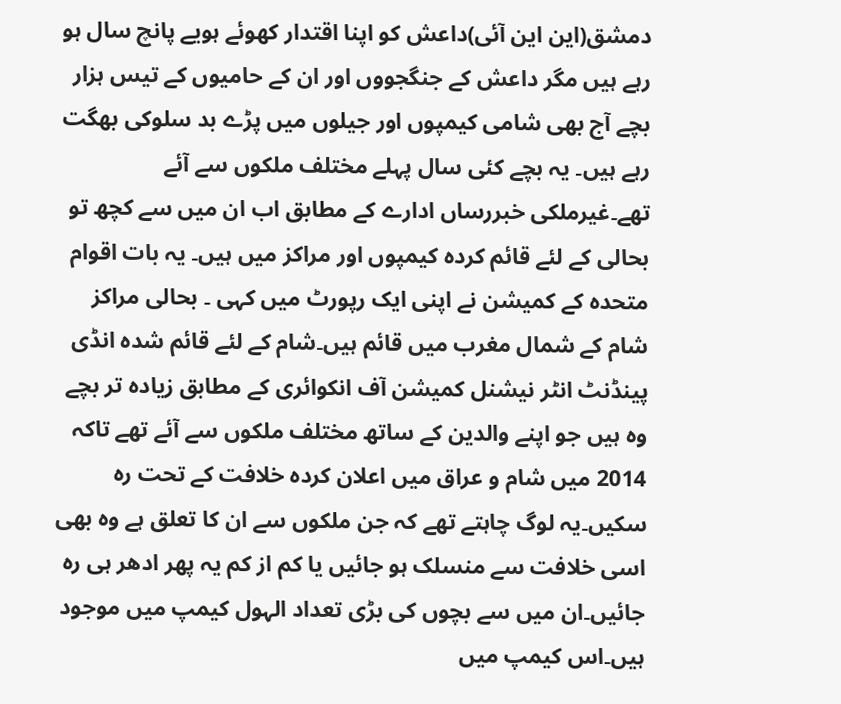دمشق(این این آئی)داعش کو اپنا اقتدار کھوئے ہویے پانچ سال ہو رہے ہیں مگر داعش کے جنگجووں اور ان کے حامیوں کے تیس ہزار بچے آج بھی شامی کیمپوں اور جیلوں میں پڑے بد سلوکی بھگت رہے ہیں۔ یہ بچے کئی سال پہلے مختلف ملکوں سے آئے تھے۔غیرملکی خبررساں ادارے کے مطابق اب ان میں سے کچھ تو بحالی کے لئے قائم کردہ کیمپوں اور مراکز میں ہیں۔ یہ بات اقوام متحدہ کے کمیشن نے اپنی ایک رپورٹ میں کہی ۔ بحالی مراکز شام کے شمال مغرب میں قائم ہیں۔شام کے لئے قائم شدہ انڈی پینڈنٹ انٹر نیشنل کمیشن آف انکوائری کے مطابق زیادہ تر بچے وہ ہیں جو اپنے والدین کے ساتھ مختلف ملکوں سے آئے تھے تاکہ 2014 میں شام و عراق میں اعلان کردہ خلافت کے تحت رہ سکیں۔یہ لوگ چاہتے تھے کہ جن ملکوں سے ان کا تعلق ہے وہ بھی اسی خلافت سے منسلک ہو جائیں یا کم از کم یہ پھر ادھر ہی رہ جائیں۔ان میں سے بچوں کی بڑی تعداد الہول کیمپ میں موجود ہیں۔اس کیمپ میں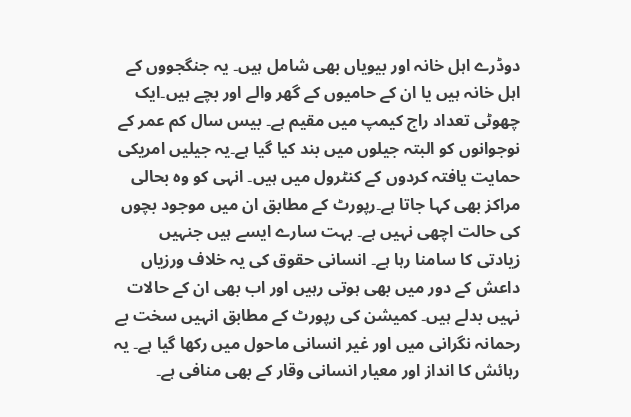دوڈرے اہل خانہ اور بیویاں بھی شامل ہیں۔ یہ جنگجووں کے اہل خانہ ہیں یا ان کے حامیوں کے گھر والے اور بچے ہیں۔ایک چھوٹی تعداد راج کیمپ میں مقیم ہے۔ بیس سال کم عمر کے نوجوانوں کو البتہ جیلوں میں بند کیا گیا ہے۔یہ جیلیں امریکی حمایت یافتہ کردوں کے کنٹرول میں ہیں۔ انہی کو وہ بحالی مراکز بھی کہا جاتا ہے۔رپورٹ کے مطابق ان میں موجود بچوں کی حالت اچھی نہیں ہے۔ بہت سارے ایسے ہیں جنہیں زیادتی کا سامنا رہا ہے۔ انسانی حقوق کی یہ خلاف ورزیاں داعش کے دور میں بھی ہوتی رہیں اور اب بھی ان کے حالات نہیں بدلے ہیں۔ کمیشن کی رپورٹ کے مطابق انہیں سخت بے رحمانہ نگرانی میں اور غیر انسانی ماحول میں رکھا گیا ہے۔ یہ رہائش کا انداز اور معیار انسانی وقار کے بھی منافی ہے۔